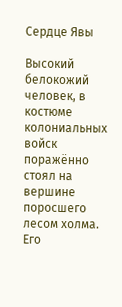Сердце Явы

Высокий белокожий человек, в костюме колониальных войск поражённо стоял на вершине поросшего лесом холма. Его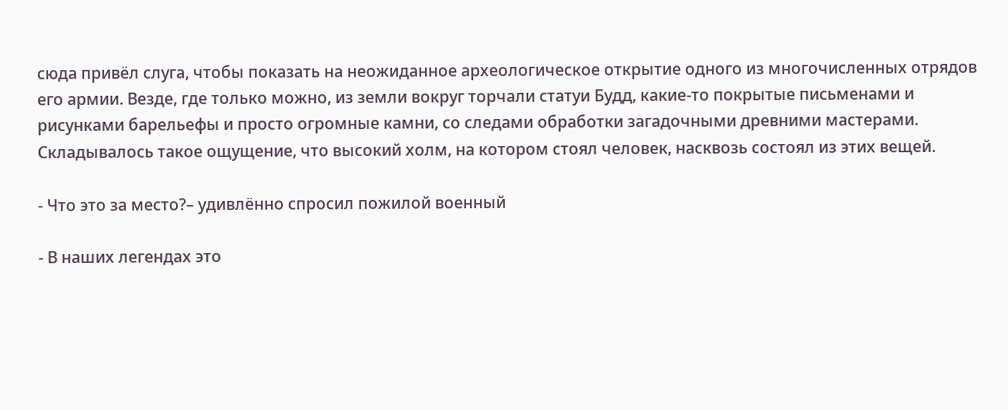сюда привёл слуга, чтобы показать на неожиданное археологическое открытие одного из многочисленных отрядов его армии. Везде, где только можно, из земли вокруг торчали статуи Будд, какие-то покрытые письменами и рисунками барельефы и просто огромные камни, со следами обработки загадочными древними мастерами. Складывалось такое ощущение, что высокий холм, на котором стоял человек, насквозь состоял из этих вещей.

- Что это за место?– удивлённо спросил пожилой военный

- В наших легендах это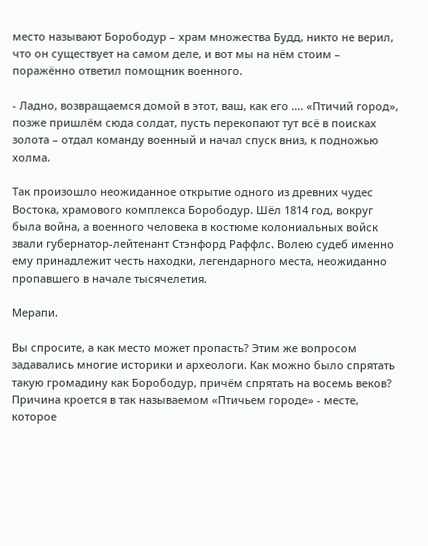место называют Борободур – храм множества Будд, никто не верил, что он существует на самом деле, и вот мы на нём стоим – поражённо ответил помощник военного.

- Ладно, возвращаемся домой в этот, ваш, как его …. «Птичий город», позже пришлём сюда солдат, пусть перекопают тут всё в поисках золота – отдал команду военный и начал спуск вниз, к подножью холма.

Так произошло неожиданное открытие одного из древних чудес Востока, храмового комплекса Борободур. Шёл 1814 год, вокруг была война, а военного человека в костюме колониальных войск звали губернатор-лейтенант Стэнфорд Раффлс. Волею судеб именно ему принадлежит честь находки, легендарного места, неожиданно пропавшего в начале тысячелетия.

Мерапи.

Вы спросите, а как место может пропасть? Этим же вопросом задавались многие историки и археологи. Как можно было спрятать такую громадину как Борободур, причём спрятать на восемь веков? Причина кроется в так называемом «Птичьем городе» - месте, которое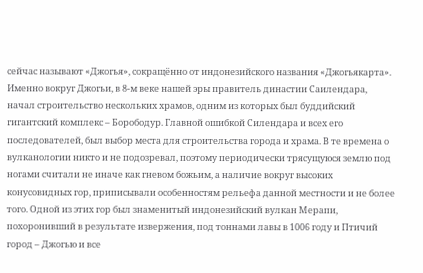сейчас называют «Джогья», сокращённо от индонезийского названия «Джогьякарта». Именно вокруг Джогьи, в 8-м веке нашей эры правитель династии Саилендара, начал строительство нескольких храмов, одним из которых был буддийский гигантский комплекс – Борободур. Главной ошибкой Силендара и всех его последователей, был выбор места для строительства города и храма. В те времена о вулканологии никто и не подозревал, поэтому периодически трясущуюся землю под ногами считали не иначе как гневом божьим, а наличие вокруг высоких конусовидных гор, приписывали особенностям рельефа данной местности и не более того. Одной из этих гор был знаменитый индонезийский вулкан Мерапи, похоронивший в результате извержения, под тоннами лавы в 1006 году и Птичий город – Джогью и все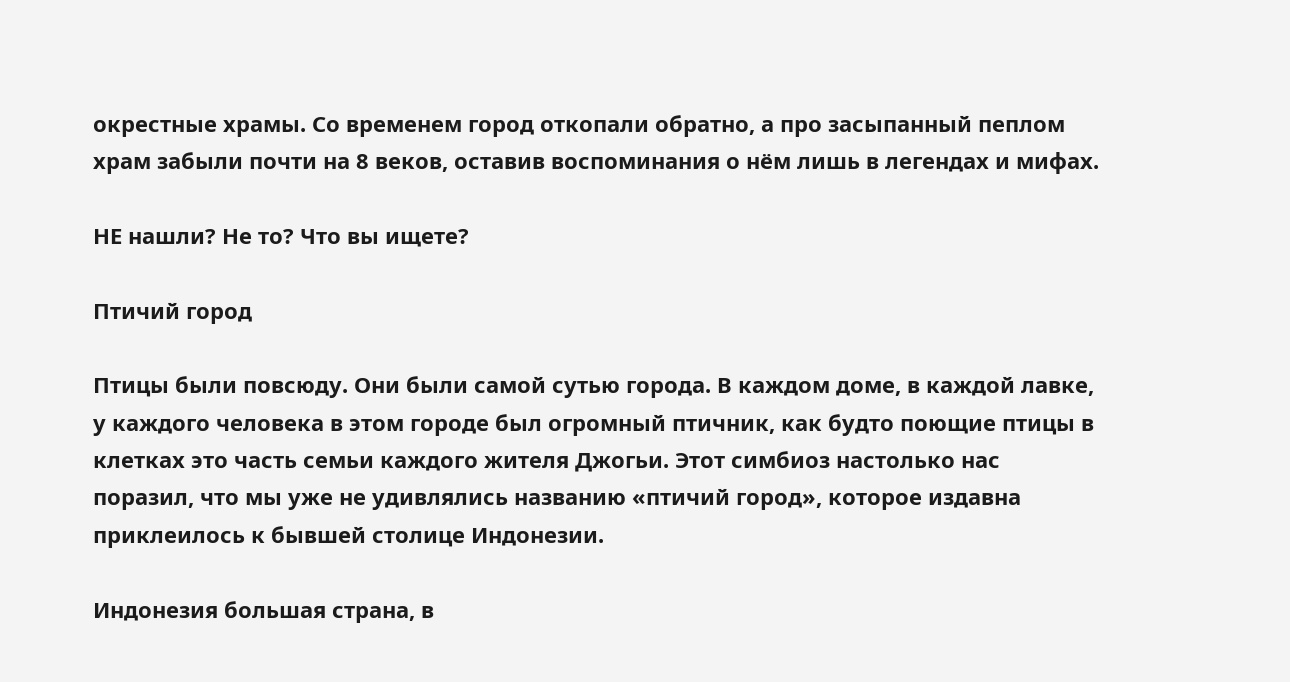окрестные храмы. Со временем город откопали обратно, а про засыпанный пеплом храм забыли почти на 8 веков, оставив воспоминания о нём лишь в легендах и мифах.

НЕ нашли? Не то? Что вы ищете?

Птичий город

Птицы были повсюду. Они были самой сутью города. В каждом доме, в каждой лавке, у каждого человека в этом городе был огромный птичник, как будто поющие птицы в клетках это часть семьи каждого жителя Джогьи. Этот симбиоз настолько нас поразил, что мы уже не удивлялись названию «птичий город», которое издавна приклеилось к бывшей столице Индонезии.

Индонезия большая страна, в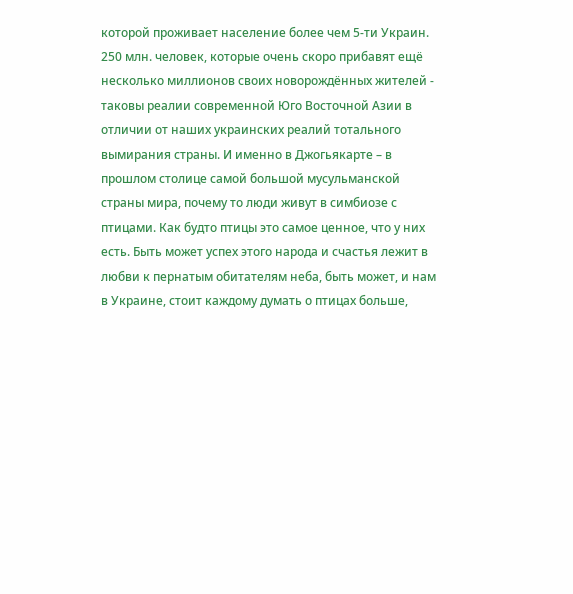которой проживает население более чем 5-ти Украин. 250 млн. человек, которые очень скоро прибавят ещё несколько миллионов своих новорождённых жителей - таковы реалии современной Юго Восточной Азии в отличии от наших украинских реалий тотального вымирания страны. И именно в Джогьякарте – в прошлом столице самой большой мусульманской страны мира, почему то люди живут в симбиозе с птицами. Как будто птицы это самое ценное, что у них есть. Быть может успех этого народа и счастья лежит в любви к пернатым обитателям неба, быть может, и нам в Украине, стоит каждому думать о птицах больше,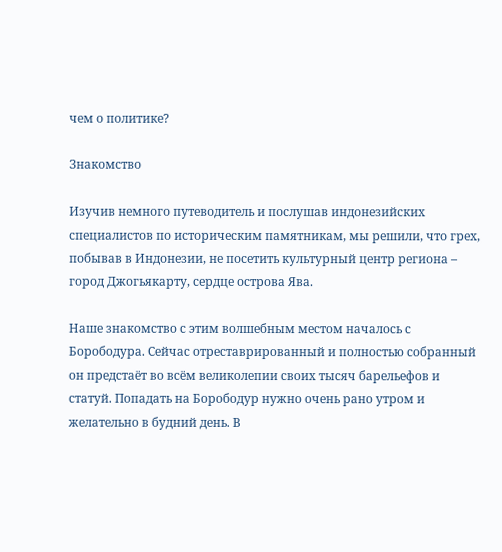чем о политике?

Знакомство

Изучив немного путеводитель и послушав индонезийских специалистов по историческим памятникам, мы решили, что грех, побывав в Индонезии, не посетить культурный центр региона – город Джогьякарту, сердце острова Ява.

Наше знакомство с этим волшебным местом началось с Борободура. Сейчас отреставрированный и полностью собранный он предстаёт во всём великолепии своих тысяч барельефов и статуй. Попадать на Борободур нужно очень рано утром и желательно в будний день. В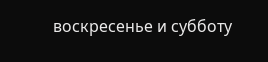воскресенье и субботу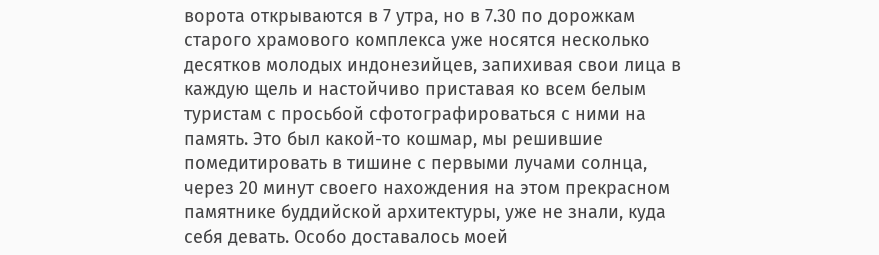ворота открываются в 7 утра, но в 7.30 по дорожкам старого храмового комплекса уже носятся несколько десятков молодых индонезийцев, запихивая свои лица в каждую щель и настойчиво приставая ко всем белым туристам с просьбой сфотографироваться с ними на память. Это был какой-то кошмар, мы решившие помедитировать в тишине с первыми лучами солнца, через 20 минут своего нахождения на этом прекрасном памятнике буддийской архитектуры, уже не знали, куда себя девать. Особо доставалось моей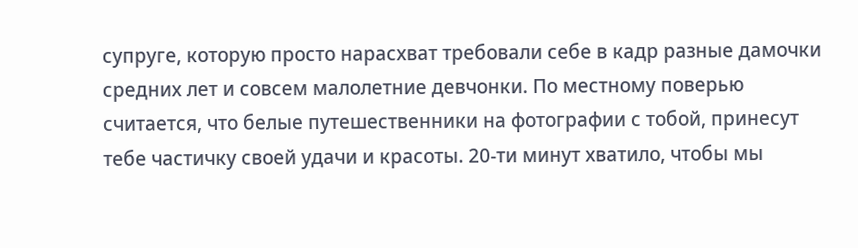супруге, которую просто нарасхват требовали себе в кадр разные дамочки средних лет и совсем малолетние девчонки. По местному поверью считается, что белые путешественники на фотографии с тобой, принесут тебе частичку своей удачи и красоты. 20-ти минут хватило, чтобы мы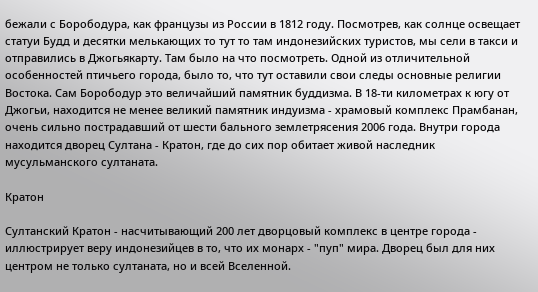бежали с Борободура, как французы из России в 1812 году. Посмотрев, как солнце освещает статуи Будд и десятки мелькающих то тут то там индонезийских туристов, мы сели в такси и отправились в Джогьякарту. Там было на что посмотреть. Одной из отличительной особенностей птичьего города, было то, что тут оставили свои следы основные религии Востока. Сам Борободур это величайший памятник буддизма. В 18-ти километрах к югу от Джогьи, находится не менее великий памятник индуизма - храмовый комплекс Прамбанан, очень сильно пострадавший от шести бального землетрясения 2006 года. Внутри города находится дворец Султана - Кратон, где до сих пор обитает живой наследник мусульманского султаната.

Кратон

Султанский Кратон - насчитывающий 200 лет дворцовый комплекс в центре города - иллюстрирует веру индонезийцев в то, что их монарх - "пуп" мира. Дворец был для них центром не только султаната, но и всей Вселенной.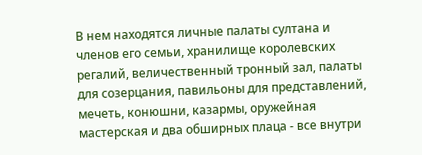В нем находятся личные палаты султана и членов его семьи, хранилище королевских регалий, величественный тронный зал, палаты для созерцания, павильоны для представлений, мечеть, конюшни, казармы, оружейная мастерская и два обширных плаца - все внутри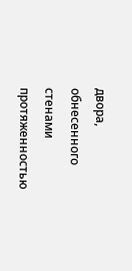двора, обнесенного стенами протяженностью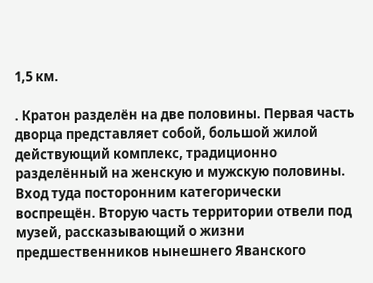1,5 км.

. Кратон разделён на две половины. Первая часть дворца представляет собой, большой жилой действующий комплекс, традиционно разделённый на женскую и мужскую половины. Вход туда посторонним категорически воспрещён. Вторую часть территории отвели под музей, рассказывающий о жизни предшественников нынешнего Яванского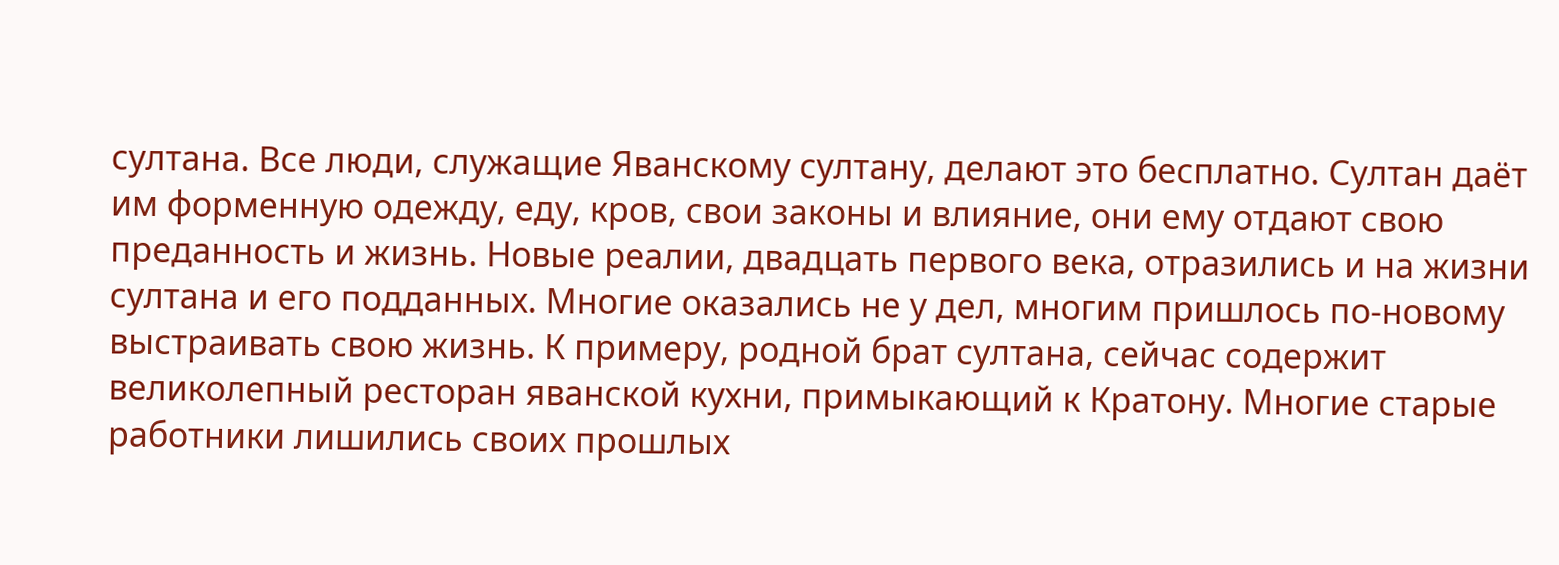султана. Все люди, служащие Яванскому султану, делают это бесплатно. Султан даёт им форменную одежду, еду, кров, свои законы и влияние, они ему отдают свою преданность и жизнь. Новые реалии, двадцать первого века, отразились и на жизни султана и его подданных. Многие оказались не у дел, многим пришлось по-новому выстраивать свою жизнь. К примеру, родной брат султана, сейчас содержит великолепный ресторан яванской кухни, примыкающий к Кратону. Многие старые работники лишились своих прошлых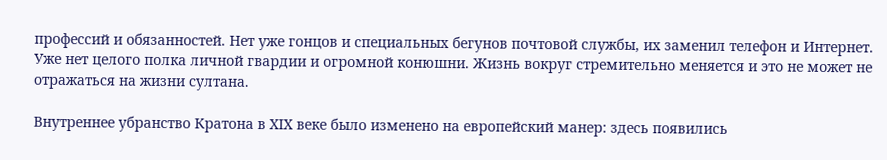профессий и обязанностей. Нет уже гонцов и специальных бегунов почтовой службы, их заменил телефон и Интернет. Уже нет целого полка личной гвардии и огромной конюшни. Жизнь вокруг стремительно меняется и это не может не отражаться на жизни султана.

Внутреннее убранство Кратона в XIX веке было изменено на европейский манер: здесь появились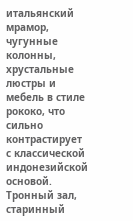итальянский мрамор, чугунные колонны, хрустальные люстры и мебель в стиле рококо, что сильно контрастирует с классической индонезийской основой. Тронный зал, старинный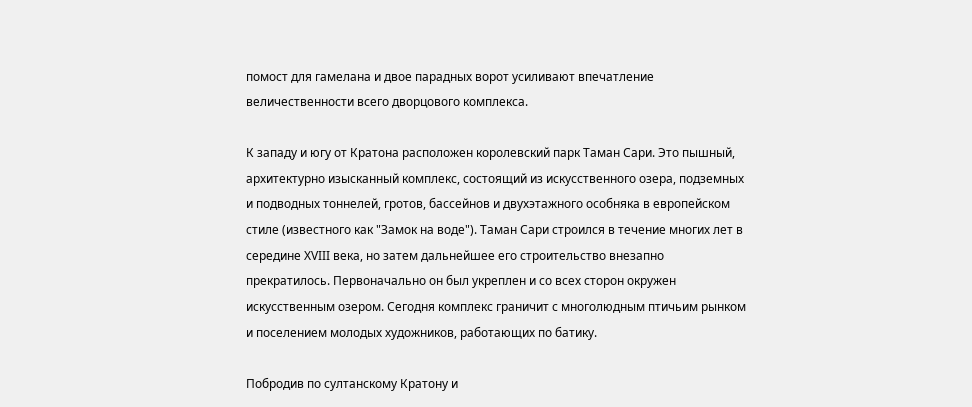помост для гамелана и двое парадных ворот усиливают впечатление величественности всего дворцового комплекса.

К западу и югу от Кратона расположен королевский парк Таман Сари. Это пышный, архитектурно изысканный комплекс, состоящий из искусственного озера, подземных и подводных тоннелей, гротов, бассейнов и двухэтажного особняка в европейском стиле (известного как "Замок на воде"). Таман Сари строился в течение многих лет в середине XVIII века, но затем дальнейшее его строительство внезапно прекратилось. Первоначально он был укреплен и со всех сторон окружен искусственным озером. Сегодня комплекс граничит с многолюдным птичьим рынком и поселением молодых художников, работающих по батику.

Побродив по султанскому Кратону и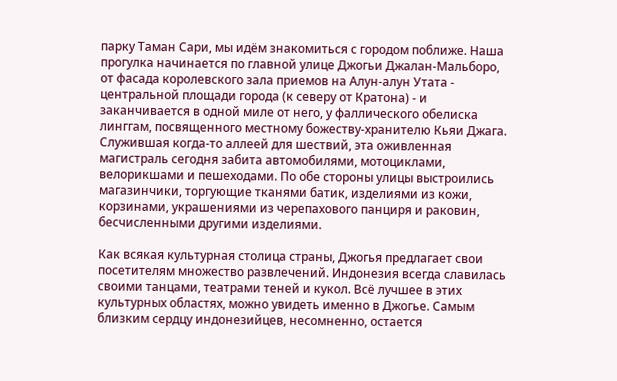парку Таман Сари, мы идём знакомиться с городом поближе. Наша прогулка начинается по главной улице Джогьи Джалан-Мальборо, от фасада королевского зала приемов на Алун-алун Утата - центральной площади города (к северу от Кратона) - и заканчивается в одной миле от него, у фаллического обелиска линггам, посвященного местному божеству-хранителю Кьяи Джага. Служившая когда-то аллеей для шествий, эта оживленная магистраль сегодня забита автомобилями, мотоциклами, велорикшами и пешеходами. По обе стороны улицы выстроились магазинчики, торгующие тканями батик, изделиями из кожи, корзинами, украшениями из черепахового панциря и раковин, бесчисленными другими изделиями.

Как всякая культурная столица страны, Джогья предлагает свои посетителям множество развлечений. Индонезия всегда славилась своими танцами, театрами теней и кукол. Всё лучшее в этих культурных областях, можно увидеть именно в Джогье. Самым близким сердцу индонезийцев, несомненно, остается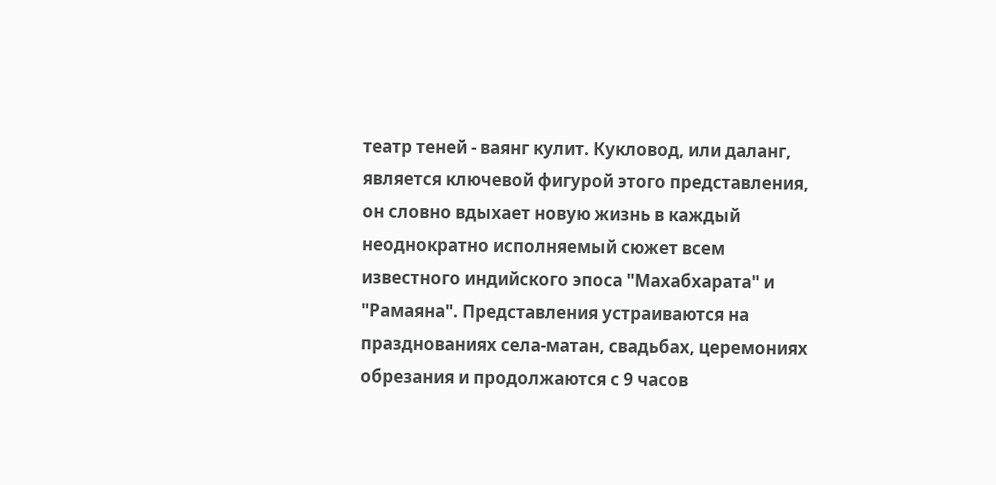театр теней - ваянг кулит. Кукловод, или даланг, является ключевой фигурой этого представления, он словно вдыхает новую жизнь в каждый неоднократно исполняемый сюжет всем известного индийского эпоса "Махабхарата" и "Рамаяна". Представления устраиваются на празднованиях села-матан, свадьбах, церемониях обрезания и продолжаются с 9 часов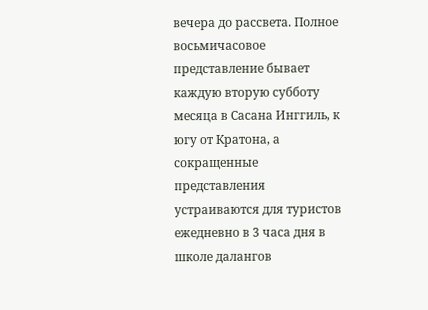вечера до рассвета. Полное восьмичасовое представление бывает каждую вторую субботу месяца в Сасана Инггиль, к югу от Кратона, а сокращенные представления устраиваются для туристов ежедневно в 3 часа дня в школе далангов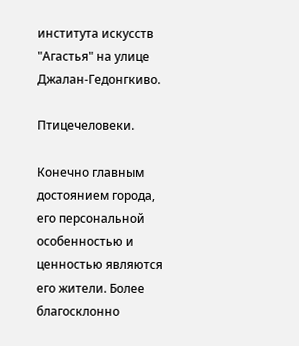института искусств "Агастья" на улице Джалан-Гедонгкиво.

Птицечеловеки.

Конечно главным достоянием города, его персональной особенностью и ценностью являются его жители. Более благосклонно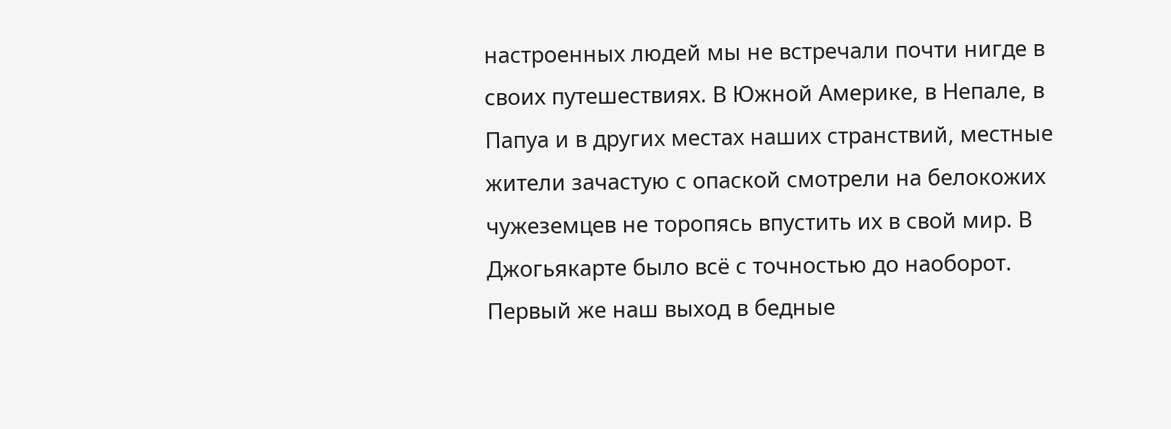настроенных людей мы не встречали почти нигде в своих путешествиях. В Южной Америке, в Непале, в Папуа и в других местах наших странствий, местные жители зачастую с опаской смотрели на белокожих чужеземцев не торопясь впустить их в свой мир. В Джогьякарте было всё с точностью до наоборот. Первый же наш выход в бедные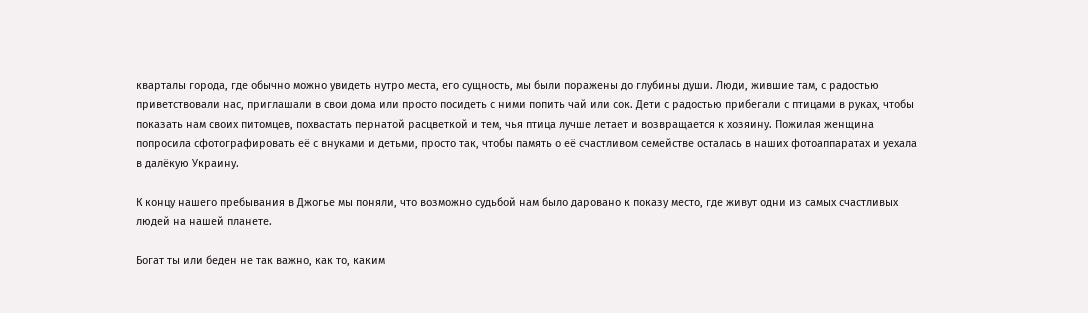кварталы города, где обычно можно увидеть нутро места, его сущность, мы были поражены до глубины души. Люди, жившие там, с радостью приветствовали нас, приглашали в свои дома или просто посидеть с ними попить чай или сок. Дети с радостью прибегали с птицами в руках, чтобы показать нам своих питомцев, похвастать пернатой расцветкой и тем, чья птица лучше летает и возвращается к хозяину. Пожилая женщина попросила сфотографировать её с внуками и детьми, просто так, чтобы память о её счастливом семействе осталась в наших фотоаппаратах и уехала в далёкую Украину.

К концу нашего пребывания в Джогье мы поняли, что возможно судьбой нам было даровано к показу место, где живут одни из самых счастливых людей на нашей планете.

Богат ты или беден не так важно, как то, каким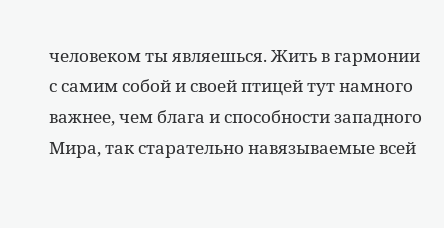человеком ты являешься. Жить в гармонии с самим собой и своей птицей тут намного важнее, чем блага и способности западного Мира, так старательно навязываемые всей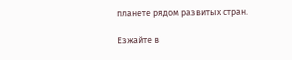планете рядом развитых стран.

Езжайте в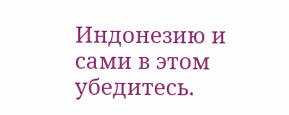Индонезию и сами в этом убедитесь.